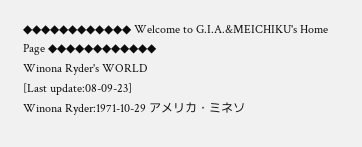◆◆◆◆◆◆◆◆◆◆◆◆ Welcome to G.I.A.&MEICHIKU's Home Page ◆◆◆◆◆◆◆◆◆◆◆◆
Winona Ryder's WORLD
[Last update:08-09-23]
Winona Ryder:1971-10-29 アメリカ・ミネソ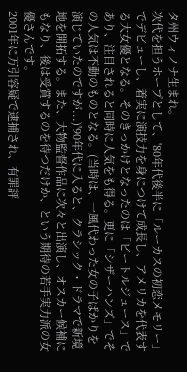タ州ウィノナ生まれ。
次代を担うホープとして、'80年代後半に「ルーカスの初恋メモリー」でデビューし、着実に演技力を身につけて成長し、アメリカを代表する大女優となる。そのきっかけとなったのは「ビートルジュース」であり、注目されると同時に人気をも得る。更に「シザーハンズ」でその人気は不動のものとなる。(当時は、一風代わった女の子ばかりを演じていたのですが...)'90年代に入ると、クラシック・ドラマで新境地を開拓する。また、大物監督作品に次々と出演し、オスカー候補にもなり、後は受賞するのを待つだけか、という期待の若手実力派の女優さんです。
2001年に万引容疑で逮捕され、有罪評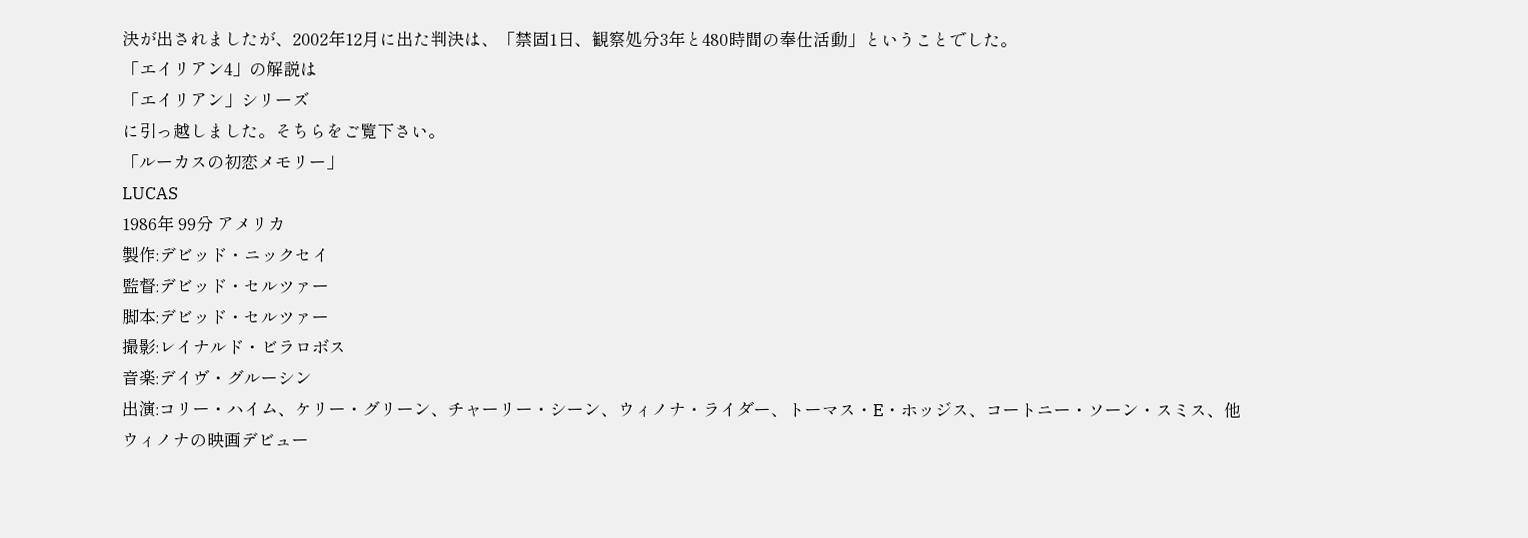決が出されましたが、2002年12月に出た判決は、「禁固1日、観察処分3年と480時間の奉仕活動」ということでした。
「エイリアン4」の解説は
「エイリアン」シリーズ
に引っ越しました。そちらをご覧下さい。
「ルーカスの初恋メモリー」
LUCAS
1986年 99分 アメリカ
製作:デビッド・ニックセイ
監督:デビッド・セルツァー
脚本:デビッド・セルツァー
撮影:レイナルド・ビラロボス
音楽:デイヴ・グルーシン
出演:コリー・ハイム、ケリー・グリーン、チャーリー・シーン、ウィノナ・ライダー、トーマス・E・ホッジス、コートニー・ソーン・スミス、他
ウィノナの映画デビュー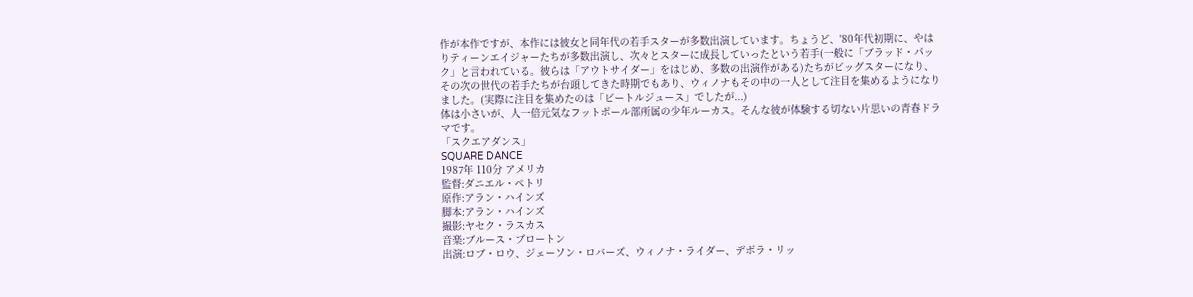作が本作ですが、本作には彼女と同年代の若手スターが多数出演しています。ちょうど、'80年代初期に、やはりティーンエイジャーたちが多数出演し、次々とスターに成長していったという若手(一般に「ブラッド・パック」と言われている。彼らは「アウトサイダー」をはじめ、多数の出演作がある)たちがビッグスターになり、その次の世代の若手たちが台頭してきた時期でもあり、ウィノナもその中の一人として注目を集めるようになりました。(実際に注目を集めたのは「ビートルジュース」でしたが...)
体は小さいが、人一倍元気なフットボール部所属の少年ルーカス。そんな彼が体験する切ない片思いの青春ドラマです。
「スクエアダンス」
SQUARE DANCE
1987年 110分 アメリカ
監督:ダニエル・ペトリ
原作:アラン・ハインズ
脚本:アラン・ハインズ
撮影:ヤセク・ラスカス
音楽:ブルース・ブロートン
出演:ロブ・ロウ、ジェーソン・ロバーズ、ウィノナ・ライダー、デボラ・リッ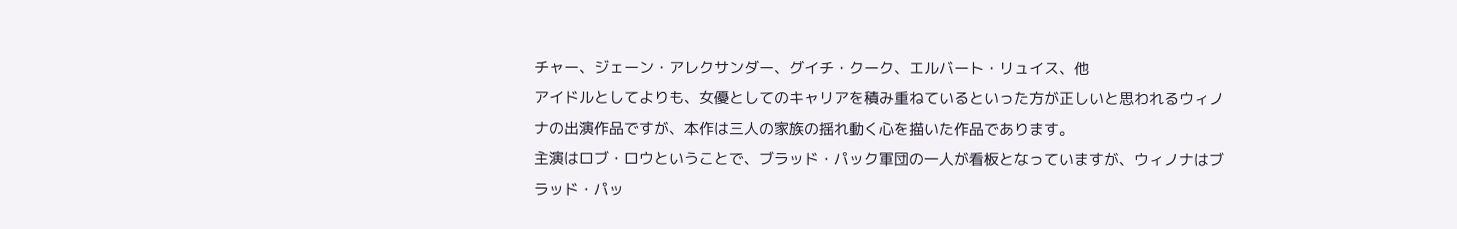チャー、ジェーン・アレクサンダー、グイチ・クーク、エルバート・リュイス、他
アイドルとしてよりも、女優としてのキャリアを積み重ねているといった方が正しいと思われるウィノナの出演作品ですが、本作は三人の家族の揺れ動く心を描いた作品であります。
主演はロブ・ロウということで、ブラッド・パック軍団の一人が看板となっていますが、ウィノナはブラッド・パッ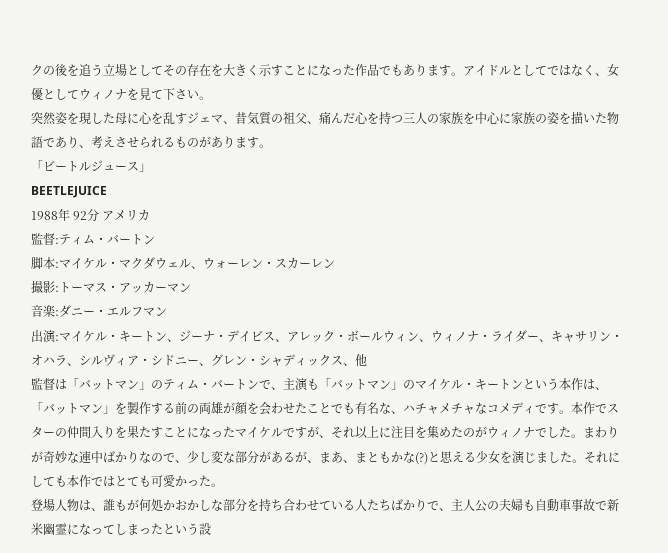クの後を追う立場としてその存在を大きく示すことになった作品でもあります。アイドルとしてではなく、女優としてウィノナを見て下さい。
突然姿を現した母に心を乱すジェマ、昔気質の祖父、痛んだ心を持つ三人の家族を中心に家族の姿を描いた物語であり、考えさせられるものがあります。
「ビートルジュース」
BEETLEJUICE
1988年 92分 アメリカ
監督:ティム・バートン
脚本:マイケル・マクダウェル、ウォーレン・スカーレン
撮影:トーマス・アッカーマン
音楽:ダニー・エルフマン
出演:マイケル・キートン、ジーナ・デイビス、アレック・ボールウィン、ウィノナ・ライダー、キャサリン・オハラ、シルヴィア・シドニー、グレン・シャディックス、他
監督は「バットマン」のティム・バートンで、主演も「バットマン」のマイケル・キートンという本作は、「バットマン」を製作する前の両雄が顔を会わせたことでも有名な、ハチャメチャなコメディです。本作でスターの仲間入りを果たすことになったマイケルですが、それ以上に注目を集めたのがウィノナでした。まわりが奇妙な連中ばかりなので、少し変な部分があるが、まあ、まともかな(?)と思える少女を演じました。それにしても本作ではとても可愛かった。
登場人物は、誰もが何処かおかしな部分を持ち合わせている人たちばかりで、主人公の夫婦も自動車事故で新米幽霊になってしまったという設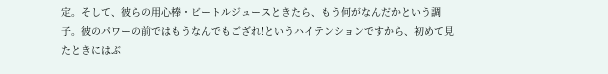定。そして、彼らの用心棒・ビートルジュースときたら、もう何がなんだかという調子。彼のパワーの前ではもうなんでもござれ!というハイテンションですから、初めて見たときにはぶ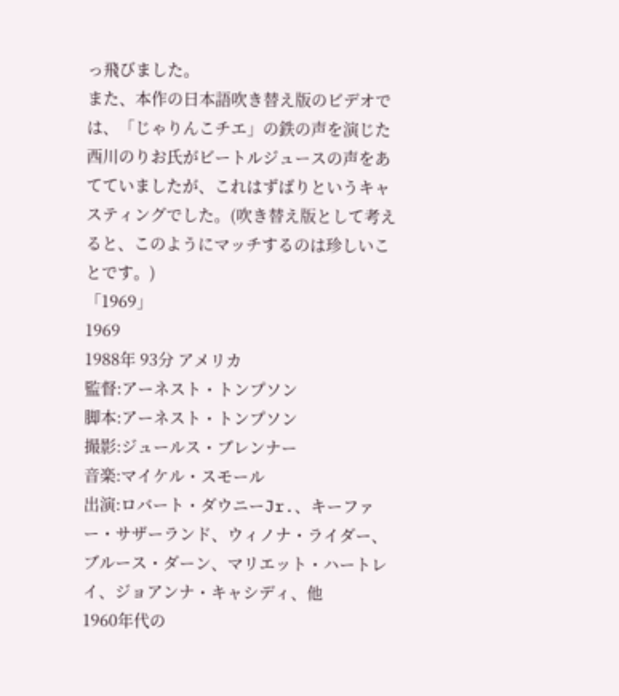っ飛びました。
また、本作の日本語吹き替え版のビデオでは、「じゃりんこチエ」の鉄の声を演じた西川のりお氏がビートルジュースの声をあてていましたが、これはずばりというキャスティングでした。(吹き替え版として考えると、このようにマッチするのは珍しいことです。)
「1969」
1969
1988年 93分 アメリカ
監督:アーネスト・トンプソン
脚本:アーネスト・トンプソン
撮影:ジュールス・ブレンナー
音楽:マイケル・スモール
出演:ロバート・ダウニーJr.、キーファー・サザーランド、ウィノナ・ライダー、ブルース・ダーン、マリエット・ハートレイ、ジョアンナ・キャシディ、他
1960年代の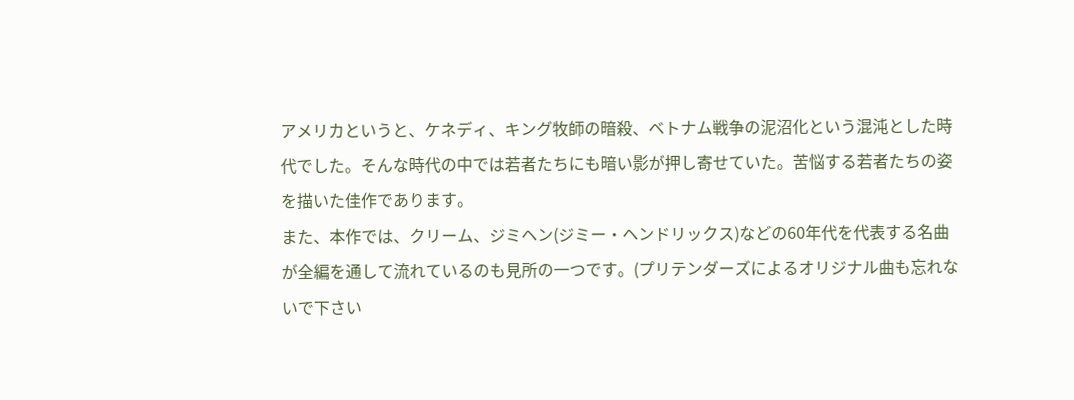アメリカというと、ケネディ、キング牧師の暗殺、ベトナム戦争の泥沼化という混沌とした時代でした。そんな時代の中では若者たちにも暗い影が押し寄せていた。苦悩する若者たちの姿を描いた佳作であります。
また、本作では、クリーム、ジミヘン(ジミー・ヘンドリックス)などの60年代を代表する名曲が全編を通して流れているのも見所の一つです。(プリテンダーズによるオリジナル曲も忘れないで下さい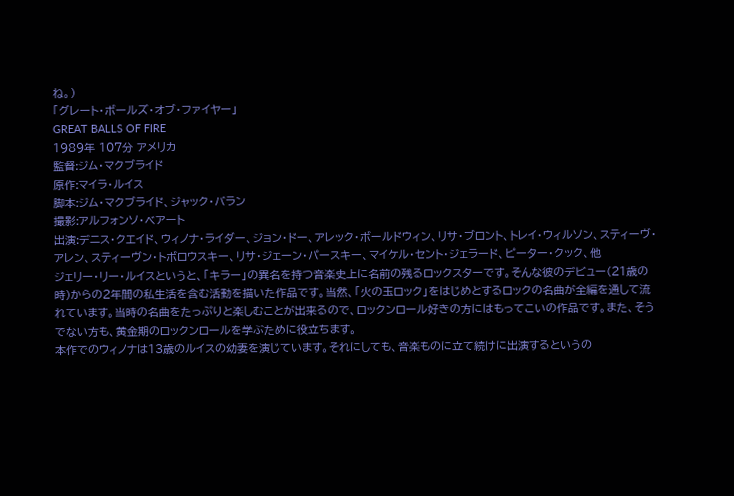ね。)
「グレート・ボールズ・オブ・ファイヤー」
GREAT BALLS OF FIRE
1989年 107分 アメリカ
監督:ジム・マクブライド
原作:マイラ・ルイス
脚本:ジム・マクブライド、ジャック・バラン
撮影:アルフォンソ・ベアート
出演:デニス・クエイド、ウィノナ・ライダー、ジョン・ドー、アレック・ボールドウィン、リサ・ブロント、トレイ・ウィルソン、スティーヴ・アレン、スティーヴン・トボロウスキー、リサ・ジェーン・パースキー、マイケル・セント・ジェラード、ピーター・クック、他
ジェリー・リー・ルイスというと、「キラー」の異名を持つ音楽史上に名前の残るロックスターです。そんな彼のデビュー(21歳の時)からの2年間の私生活を含む活動を描いた作品です。当然、「火の玉ロック」をはじめとするロックの名曲が全編を通して流れています。当時の名曲をたっぷりと楽しむことが出来るので、ロックンロール好きの方にはもってこいの作品です。また、そうでない方も、黄金期のロックンロールを学ぶために役立ちます。
本作でのウィノナは13歳のルイスの幼妻を演じています。それにしても、音楽ものに立て続けに出演するというの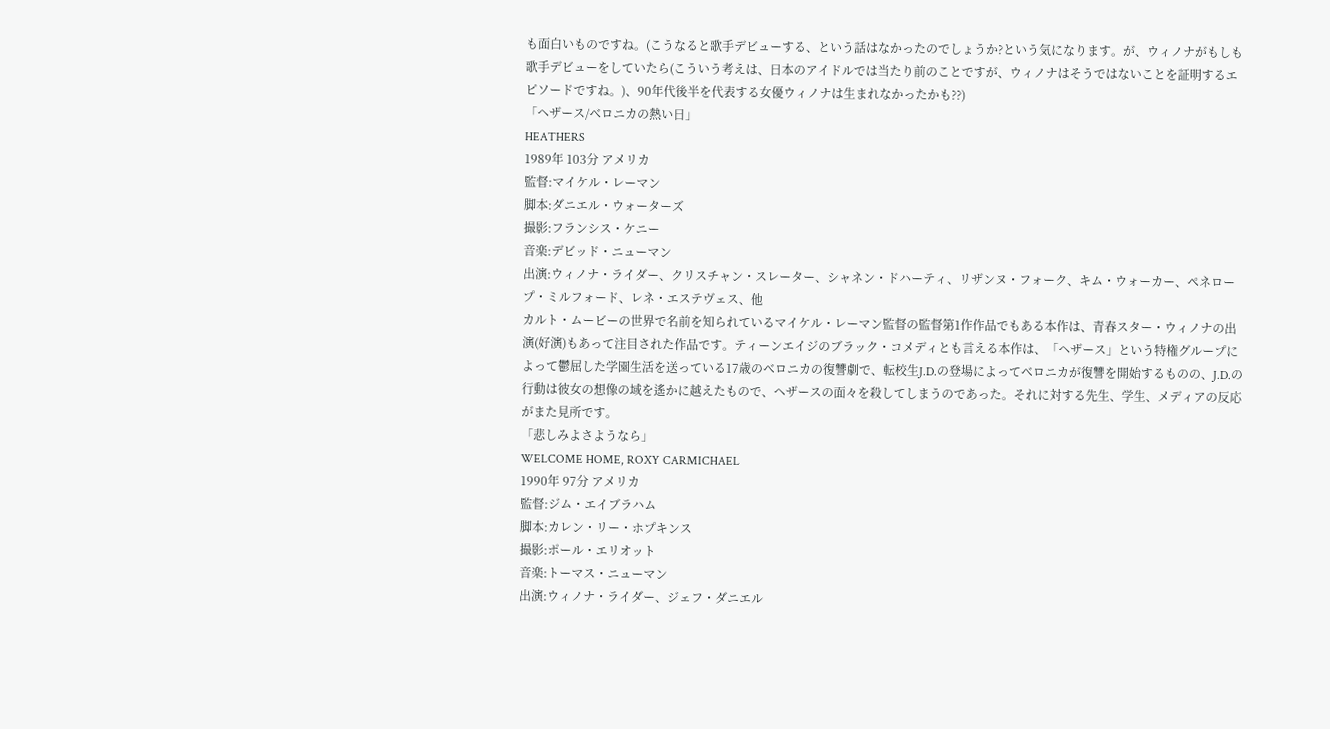も面白いものですね。(こうなると歌手デビューする、という話はなかったのでしょうか?という気になります。が、ウィノナがもしも歌手デビューをしていたら(こういう考えは、日本のアイドルでは当たり前のことですが、ウィノナはそうではないことを証明するエピソードですね。)、90年代後半を代表する女優ウィノナは生まれなかったかも??)
「ヘザース/ベロニカの熱い日」
HEATHERS
1989年 103分 アメリカ
監督:マイケル・レーマン
脚本:ダニエル・ウォーターズ
撮影:フランシス・ケニー
音楽:デビッド・ニューマン
出演:ウィノナ・ライダー、クリスチャン・スレーター、シャネン・ドハーティ、リザンヌ・フォーク、キム・ウォーカー、ペネロープ・ミルフォード、レネ・エステヴェス、他
カルト・ムービーの世界で名前を知られているマイケル・レーマン監督の監督第1作作品でもある本作は、青春スター・ウィノナの出演(好演)もあって注目された作品です。ティーンエイジのブラック・コメディとも言える本作は、「ヘザース」という特権グループによって鬱屈した学園生活を送っている17歳のベロニカの復讐劇で、転校生J.D.の登場によってベロニカが復讐を開始するものの、J.D.の行動は彼女の想像の域を遙かに越えたもので、ヘザースの面々を殺してしまうのであった。それに対する先生、学生、メディアの反応がまた見所です。
「悲しみよさようなら」
WELCOME HOME, ROXY CARMICHAEL
1990年 97分 アメリカ
監督:ジム・エイブラハム
脚本:カレン・リー・ホプキンス
撮影:ポール・エリオット
音楽:トーマス・ニューマン
出演:ウィノナ・ライダー、ジェフ・ダニエル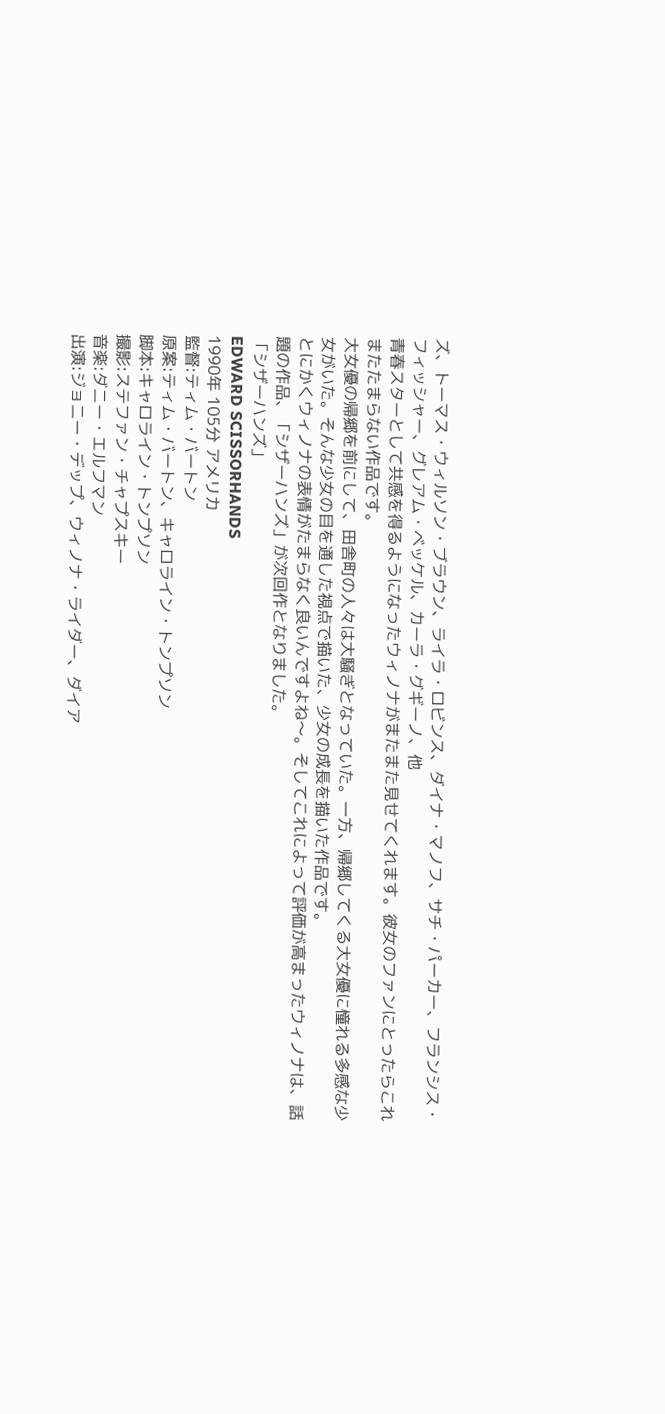ズ、トーマス・ウィルソン・ブラウン、ライラ・ロビンス、ダイナ・マノフ、サチ・パーカー、フランシス・フィッシャー、グレアム・ベッケル、カーラ・グギーノ、他
青春スターとして共感を得るようになったウィノナがまたまた見せてくれます。彼女のファンにとったらこれまたたまらない作品です。
大女優の帰郷を前にして、田舎町の人々は大騒ぎとなっていた。一方、帰郷してくる大女優に憧れる多感な少女がいた。そんな少女の目を通した視点で描いた、少女の成長を描いた作品です。
とにかくウィノナの表情がたまらなく良いんですよね〜。そしてこれによって評価が高まったウィノナは、話題の作品、「シザーハンズ」が次回作となりました。
「シザーハンズ」
EDWARD SCISSORHANDS
1990年 105分 アメリカ
監督:ティム・バートン
原案:ティム・バートン、キャロライン・トンプソン
脚本:キャロライン・トンプソン
撮影:ステファン・チャプスキー
音楽:ダニー・エルフマン
出演:ジョニー・デップ、ウィノナ・ライダー、ダイア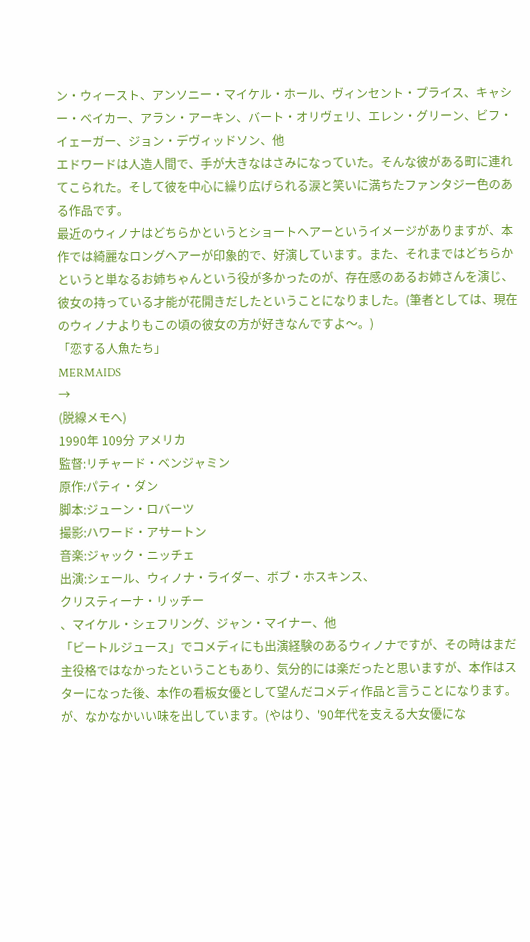ン・ウィースト、アンソニー・マイケル・ホール、ヴィンセント・プライス、キャシー・ベイカー、アラン・アーキン、バート・オリヴェリ、エレン・グリーン、ビフ・イェーガー、ジョン・デヴィッドソン、他
エドワードは人造人間で、手が大きなはさみになっていた。そんな彼がある町に連れてこられた。そして彼を中心に繰り広げられる涙と笑いに満ちたファンタジー色のある作品です。
最近のウィノナはどちらかというとショートヘアーというイメージがありますが、本作では綺麗なロングヘアーが印象的で、好演しています。また、それまではどちらかというと単なるお姉ちゃんという役が多かったのが、存在感のあるお姉さんを演じ、彼女の持っている才能が花開きだしたということになりました。(筆者としては、現在のウィノナよりもこの頃の彼女の方が好きなんですよ〜。)
「恋する人魚たち」
MERMAIDS
→
(脱線メモへ)
1990年 109分 アメリカ
監督:リチャード・ベンジャミン
原作:パティ・ダン
脚本:ジューン・ロバーツ
撮影:ハワード・アサートン
音楽:ジャック・ニッチェ
出演:シェール、ウィノナ・ライダー、ボブ・ホスキンス、
クリスティーナ・リッチー
、マイケル・シェフリング、ジャン・マイナー、他
「ビートルジュース」でコメディにも出演経験のあるウィノナですが、その時はまだ主役格ではなかったということもあり、気分的には楽だったと思いますが、本作はスターになった後、本作の看板女優として望んだコメディ作品と言うことになります。が、なかなかいい味を出しています。(やはり、'90年代を支える大女優にな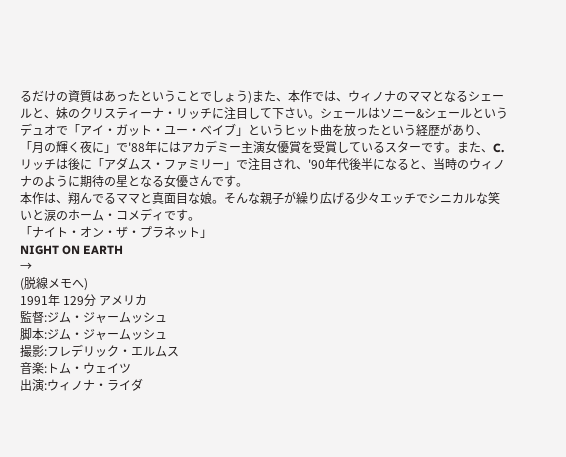るだけの資質はあったということでしょう)また、本作では、ウィノナのママとなるシェールと、妹のクリスティーナ・リッチに注目して下さい。シェールはソニー&シェールというデュオで「アイ・ガット・ユー・ベイブ」というヒット曲を放ったという経歴があり、「月の輝く夜に」で'88年にはアカデミー主演女優賞を受賞しているスターです。また、C.リッチは後に「アダムス・ファミリー」で注目され、'90年代後半になると、当時のウィノナのように期待の星となる女優さんです。
本作は、翔んでるママと真面目な娘。そんな親子が繰り広げる少々エッチでシニカルな笑いと涙のホーム・コメディです。
「ナイト・オン・ザ・プラネット」
NIGHT ON EARTH
→
(脱線メモへ)
1991年 129分 アメリカ
監督:ジム・ジャームッシュ
脚本:ジム・ジャームッシュ
撮影:フレデリック・エルムス
音楽:トム・ウェイツ
出演:ウィノナ・ライダ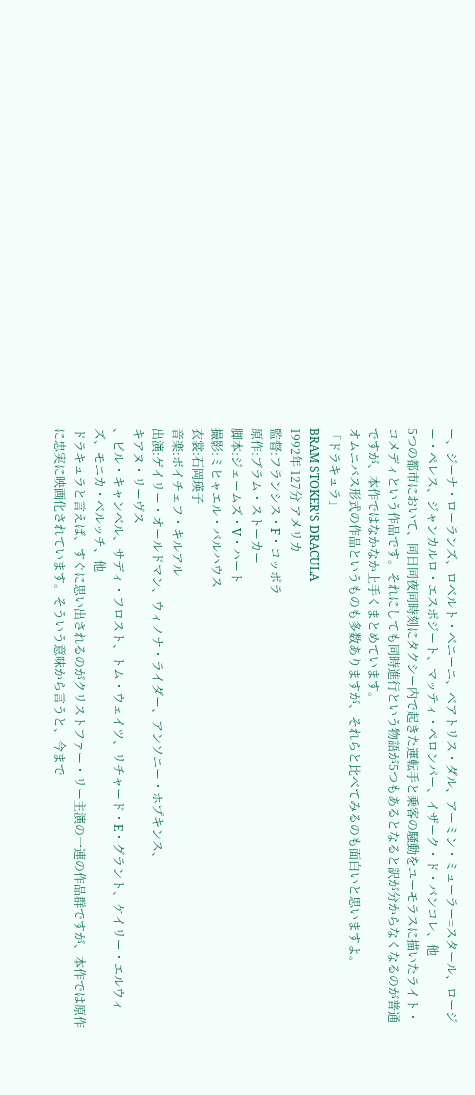ー、ジーナ・ローランズ、ロベルト・ベニーニ、ベアトリス・ダル、アーミン・ミューラー=スタール、ロージー・ペレス、ジャンカルロ・エスポジート、マッティ・ペロンパー、イザーク・ド・バンコレ、他
5つの都市において、同日同夜同時刻にタクシー内で起きた運転手と乗客の騒動をユーモラスに描いたライト・コメディという作品です。それにしても同時進行という物語が5つもあるとなると訳が分からなくなるのが普通ですが、本作ではなかなか上手くまとめています。
オムニバス形式の作品というものも多数ありますが、それらと比べてみるのも面白いと思いますよ。
「ドラキュラ」
BRAM STOKER'S DRACULA
1992年 127分 アメリカ
監督:フランシス・F・コッポラ
原作:ブラム・ストーカー
脚本:ジェームズ・V・ハート
撮影:ミヒャエル・バルハウス
衣裳:石岡瑛子
音楽:ボイチェフ・キルアル
出演:ゲイリー・オールドマン、ウィノナ・ライダー、アンソニー・ホプキンス、
キアヌ・リーヴス
、ビル・キャンベル、サディ・フロスト、トム・ウェイツ、リチャード・E・グラント、ケイリー・エルウィズ、モニカ・ベルッチ、他
ドラキュラと言えば、すぐに思い出されるのがクリストファー・リー主演の一連の作品群ですが、本作では原作に忠実に映画化されています。そういう意味から言うと、今まで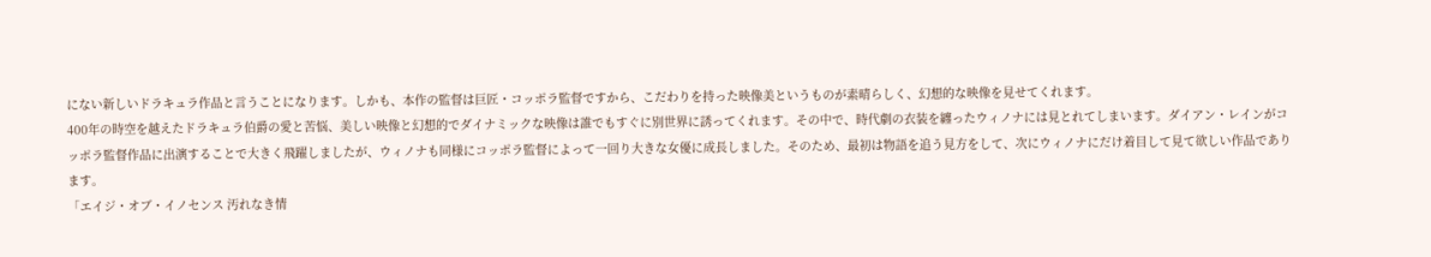にない新しいドラキュラ作品と言うことになります。しかも、本作の監督は巨匠・コッポラ監督ですから、こだわりを持った映像美というものが素晴らしく、幻想的な映像を見せてくれます。
400年の時空を越えたドラキュラ伯爵の愛と苦悩、美しい映像と幻想的でダイナミックな映像は誰でもすぐに別世界に誘ってくれます。その中で、時代劇の衣装を纏ったウィノナには見とれてしまいます。ダイアン・レインがコッポラ監督作品に出演することで大きく飛躍しましたが、ウィノナも同様にコッポラ監督によって一回り大きな女優に成長しました。そのため、最初は物語を追う見方をして、次にウィノナにだけ着目して見て欲しい作品であります。
「エイジ・オブ・イノセンス 汚れなき情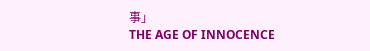事」
THE AGE OF INNOCENCE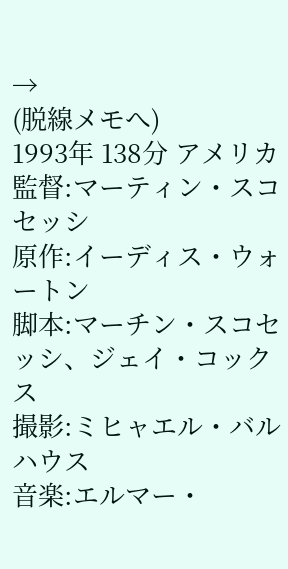→
(脱線メモへ)
1993年 138分 アメリカ
監督:マーティン・スコセッシ
原作:イーディス・ウォートン
脚本:マーチン・スコセッシ、ジェイ・コックス
撮影:ミヒャエル・バルハウス
音楽:エルマー・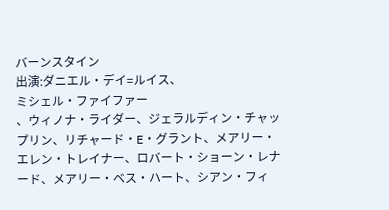バーンスタイン
出演:ダニエル・デイ=ルイス、
ミシェル・ファイファー
、ウィノナ・ライダー、ジェラルディン・チャップリン、リチャード・E・グラント、メアリー・エレン・トレイナー、ロバート・ショーン・レナード、メアリー・ベス・ハート、シアン・フィ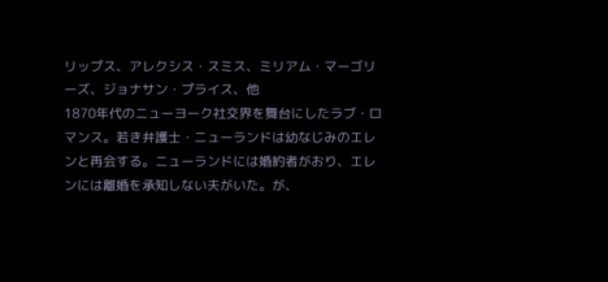リップス、アレクシス・スミス、ミリアム・マーゴリーズ、ジョナサン・プライス、他
1870年代のニューヨーク社交界を舞台にしたラブ・ロマンス。若き弁護士・ニューランドは幼なじみのエレンと再会する。ニューランドには婚約者がおり、エレンには離婚を承知しない夫がいた。が、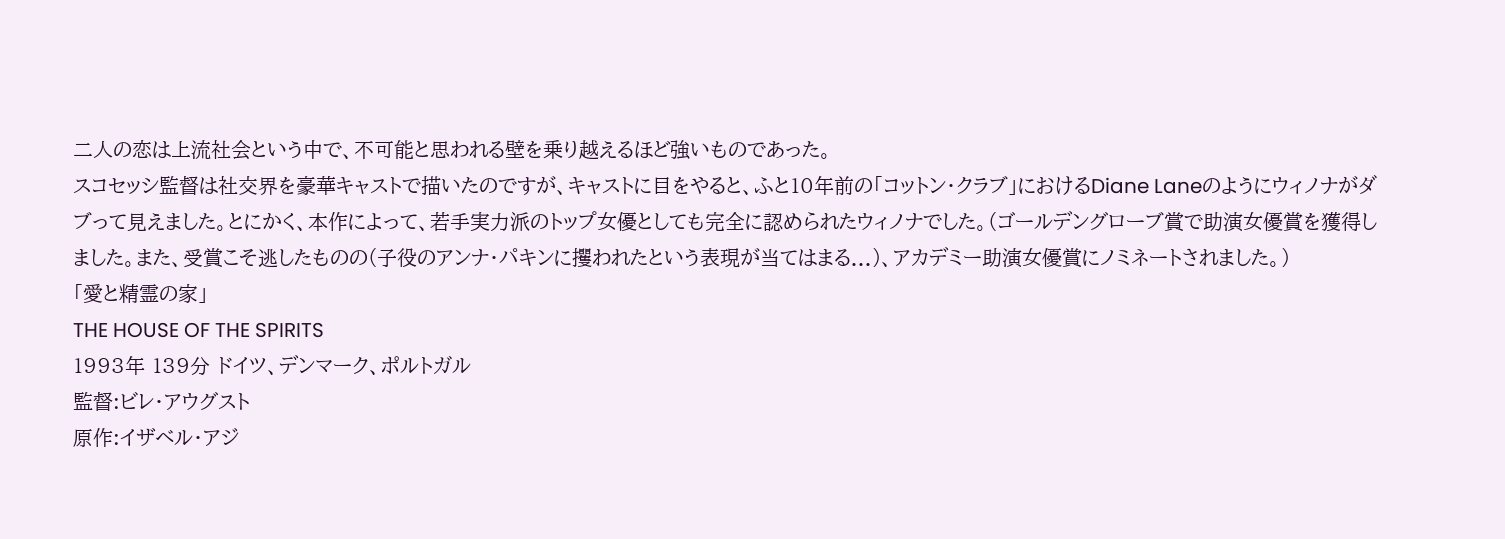二人の恋は上流社会という中で、不可能と思われる壁を乗り越えるほど強いものであった。
スコセッシ監督は社交界を豪華キャストで描いたのですが、キャストに目をやると、ふと10年前の「コットン・クラブ」におけるDiane Laneのようにウィノナがダブって見えました。とにかく、本作によって、若手実力派のトップ女優としても完全に認められたウィノナでした。(ゴールデングローブ賞で助演女優賞を獲得しました。また、受賞こそ逃したものの(子役のアンナ・パキンに攫われたという表現が当てはまる...)、アカデミー助演女優賞にノミネートされました。)
「愛と精霊の家」
THE HOUSE OF THE SPIRITS
1993年 139分 ドイツ、デンマーク、ポルトガル
監督:ビレ・アウグスト
原作:イザベル・アジ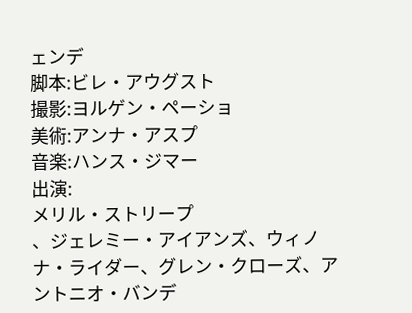ェンデ
脚本:ビレ・アウグスト
撮影:ヨルゲン・ペーショ
美術:アンナ・アスプ
音楽:ハンス・ジマー
出演:
メリル・ストリープ
、ジェレミー・アイアンズ、ウィノナ・ライダー、グレン・クローズ、アントニオ・バンデ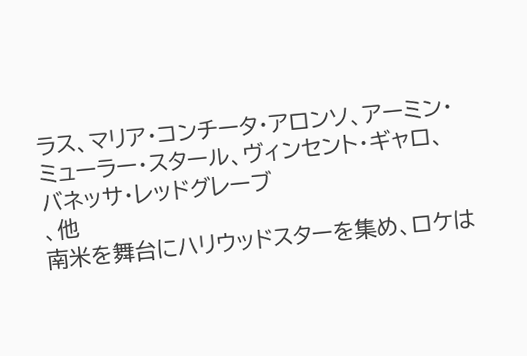ラス、マリア・コンチータ・アロンソ、アーミン・ミューラー・スタール、ヴィンセント・ギャロ、
バネッサ・レッドグレーブ
、他
南米を舞台にハリウッドスターを集め、ロケは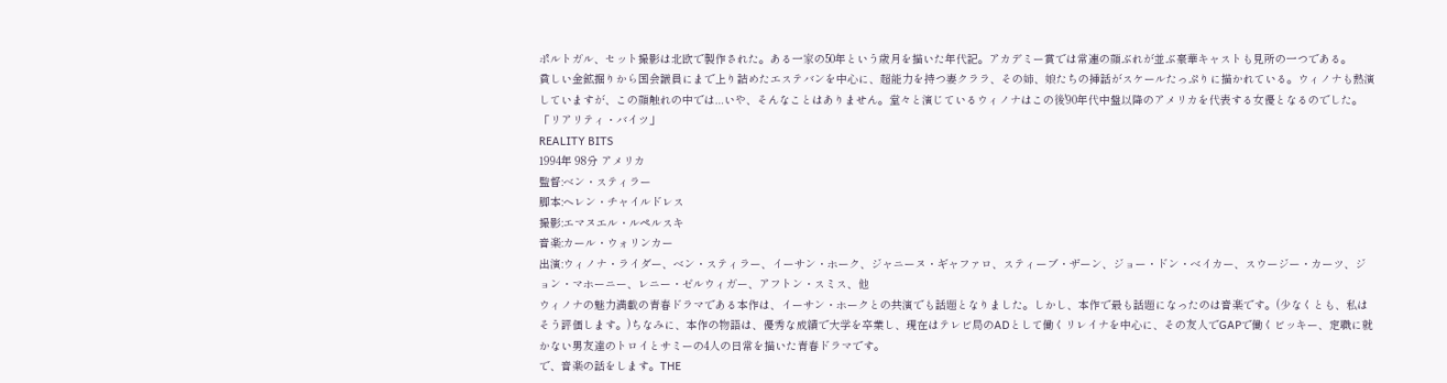ポルトガル、セット撮影は北欧で製作された。ある一家の50年という歳月を描いた年代記。アカデミー賞では常連の顔ぶれが並ぶ豪華キャストも見所の一つである。
貧しい金鉱掘りから国会議員にまで上り詰めたエステバンを中心に、超能力を持つ妻クララ、その姉、娘たちの挿話がスケールたっぷりに描かれている。ウィノナも熱演していますが、この顔触れの中では...いや、そんなことはありません。堂々と演じているウィノナはこの後'90年代中盤以降のアメリカを代表する女優となるのでした。
「リアリティ・バイツ」
REALITY BITS
1994年 98分 アメリカ
監督:ベン・スティラー
脚本:ヘレン・チャイルドレス
撮影:エマヌエル・ルペルスキ
音楽:カール・ウォリンカー
出演:ウィノナ・ライダー、ベン・スティラー、イーサン・ホーク、ジャニーヌ・ギャファロ、スティーブ・ザーン、ジョー・ドン・ベイカー、スウージー・カーツ、ジョン・マホーニー、レニー・ゼルウィガー、アフトン・スミス、他
ウィノナの魅力満載の青春ドラマである本作は、イーサン・ホークとの共演でも話題となりました。しかし、本作で最も話題になったのは音楽です。(少なくとも、私はそう評価します。)ちなみに、本作の物語は、優秀な成績で大学を卒業し、現在はテレビ局のADとして働くリレイナを中心に、その友人でGAPで働くビッキー、定職に就かない男友達のトロイとサミーの4人の日常を描いた青春ドラマです。
で、音楽の話をします。THE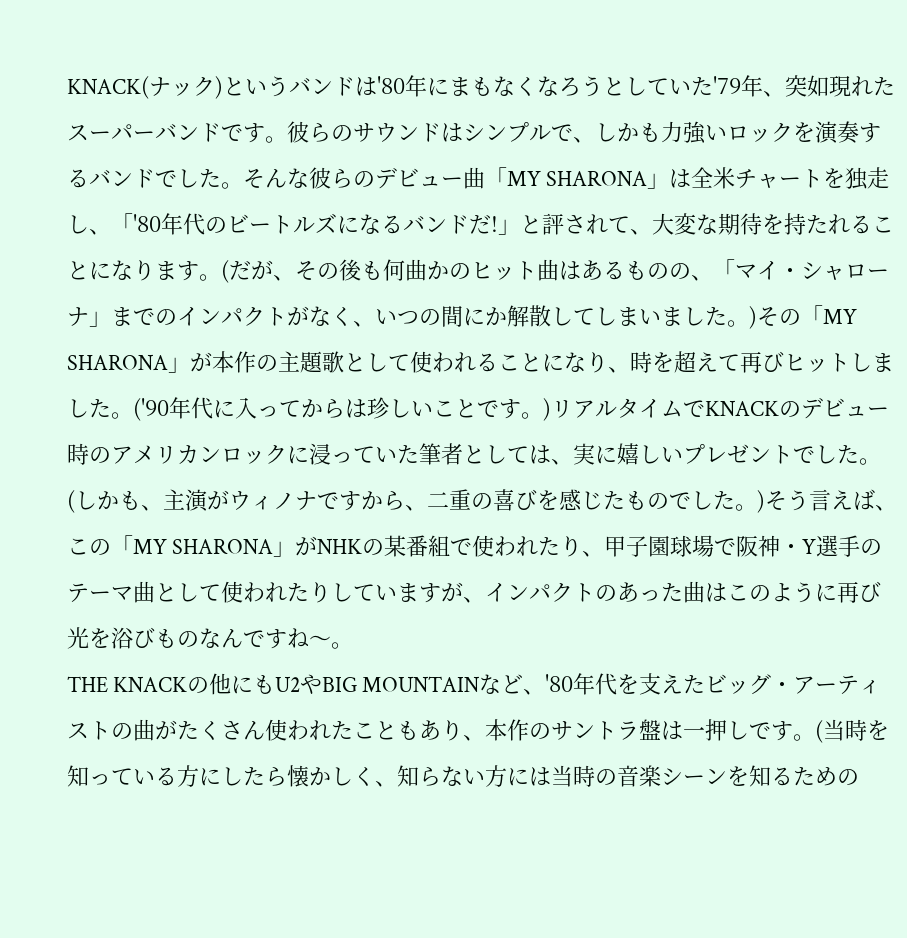KNACK(ナック)というバンドは'80年にまもなくなろうとしていた'79年、突如現れたスーパーバンドです。彼らのサウンドはシンプルで、しかも力強いロックを演奏するバンドでした。そんな彼らのデビュー曲「MY SHARONA」は全米チャートを独走し、「'80年代のビートルズになるバンドだ!」と評されて、大変な期待を持たれることになります。(だが、その後も何曲かのヒット曲はあるものの、「マイ・シャローナ」までのインパクトがなく、いつの間にか解散してしまいました。)その「MY SHARONA」が本作の主題歌として使われることになり、時を超えて再びヒットしました。('90年代に入ってからは珍しいことです。)リアルタイムでKNACKのデビュー時のアメリカンロックに浸っていた筆者としては、実に嬉しいプレゼントでした。(しかも、主演がウィノナですから、二重の喜びを感じたものでした。)そう言えば、この「MY SHARONA」がNHKの某番組で使われたり、甲子園球場で阪神・Y選手のテーマ曲として使われたりしていますが、インパクトのあった曲はこのように再び光を浴びものなんですね〜。
THE KNACKの他にもU2やBIG MOUNTAINなど、'80年代を支えたビッグ・アーティストの曲がたくさん使われたこともあり、本作のサントラ盤は一押しです。(当時を知っている方にしたら懐かしく、知らない方には当時の音楽シーンを知るための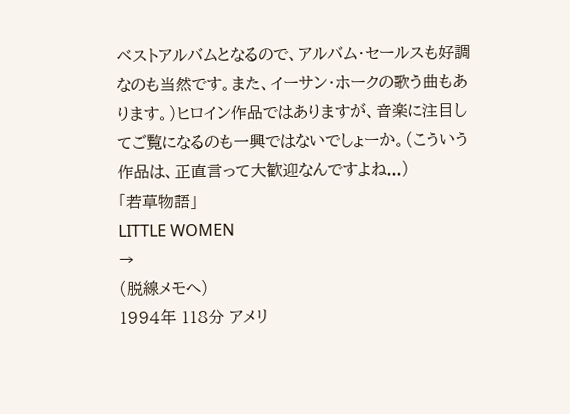ベストアルバムとなるので、アルバム・セールスも好調なのも当然です。また、イーサン・ホークの歌う曲もあります。)ヒロイン作品ではありますが、音楽に注目してご覧になるのも一興ではないでしょーか。(こういう作品は、正直言って大歓迎なんですよね...)
「若草物語」
LITTLE WOMEN
→
(脱線メモへ)
1994年 118分 アメリ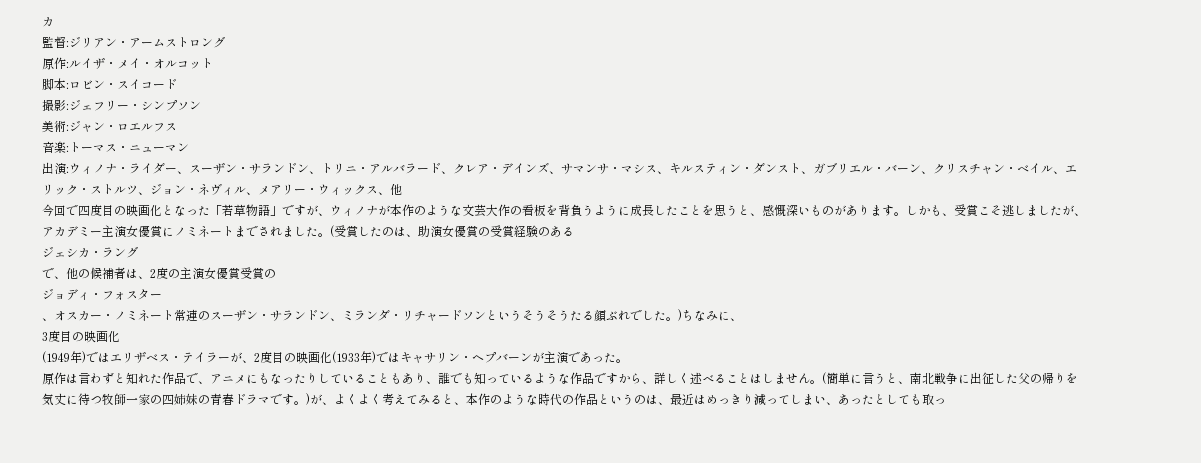カ
監督:ジリアン・アームストロング
原作:ルイザ・メイ・オルコット
脚本:ロビン・スイコード
撮影:ジェフリー・シンプソン
美術:ジャン・ロエルフス
音楽:トーマス・ニューマン
出演:ウィノナ・ライダー、スーザン・サランドン、トリニ・アルバラード、クレア・デインズ、サマンサ・マシス、キルスティン・ダンスト、ガブリエル・バーン、クリスチャン・ベイル、エリック・ストルツ、ジョン・ネヴィル、メアリー・ウィックス、他
今回で四度目の映画化となった「若草物語」ですが、ウィノナが本作のような文芸大作の看板を背負うように成長したことを思うと、感慨深いものがあります。しかも、受賞こそ逃しましたが、アカデミー主演女優賞にノミネートまでされました。(受賞したのは、助演女優賞の受賞経験のある
ジェシカ・ラング
で、他の候補者は、2度の主演女優賞受賞の
ジョディ・フォスター
、オスカー・ノミネート常連のスーザン・サランドン、ミランダ・リチャードソンというそうそうたる顔ぶれでした。)ちなみに、
3度目の映画化
(1949年)ではエリザベス・テイラーが、2度目の映画化(1933年)ではキャサリン・ヘプバーンが主演であった。
原作は言わずと知れた作品で、アニメにもなったりしていることもあり、誰でも知っているような作品ですから、詳しく述べることはしません。(簡単に言うと、南北戦争に出征した父の帰りを気丈に待つ牧師一家の四姉妹の青春ドラマです。)が、よくよく考えてみると、本作のような時代の作品というのは、最近はめっきり減ってしまい、あったとしても取っ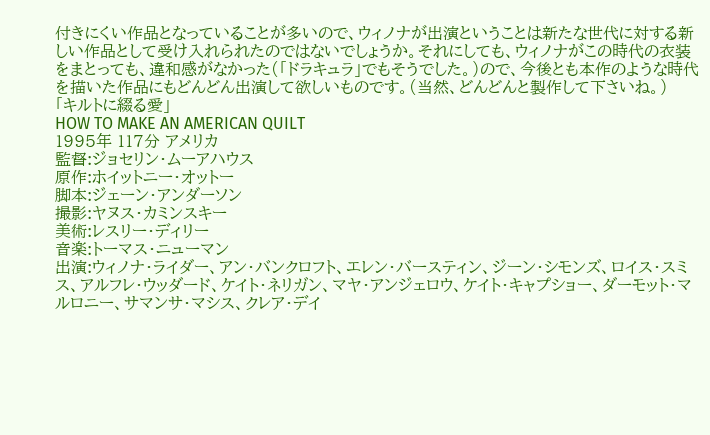付きにくい作品となっていることが多いので、ウィノナが出演ということは新たな世代に対する新しい作品として受け入れられたのではないでしょうか。それにしても、ウィノナがこの時代の衣装をまとっても、違和感がなかった(「ドラキュラ」でもそうでした。)ので、今後とも本作のような時代を描いた作品にもどんどん出演して欲しいものです。(当然、どんどんと製作して下さいね。)
「キルトに綴る愛」
HOW TO MAKE AN AMERICAN QUILT
1995年 117分 アメリカ
監督:ジョセリン・ムーアハウス
原作:ホイットニー・オットー
脚本:ジェーン・アンダーソン
撮影:ヤヌス・カミンスキー
美術:レスリー・ディリー
音楽:トーマス・ニューマン
出演:ウィノナ・ライダー、アン・バンクロフト、エレン・バースティン、ジーン・シモンズ、ロイス・スミス、アルフレ・ウッダード、ケイト・ネリガン、マヤ・アンジェロウ、ケイト・キャプショー、ダーモット・マルロニー、サマンサ・マシス、クレア・デイ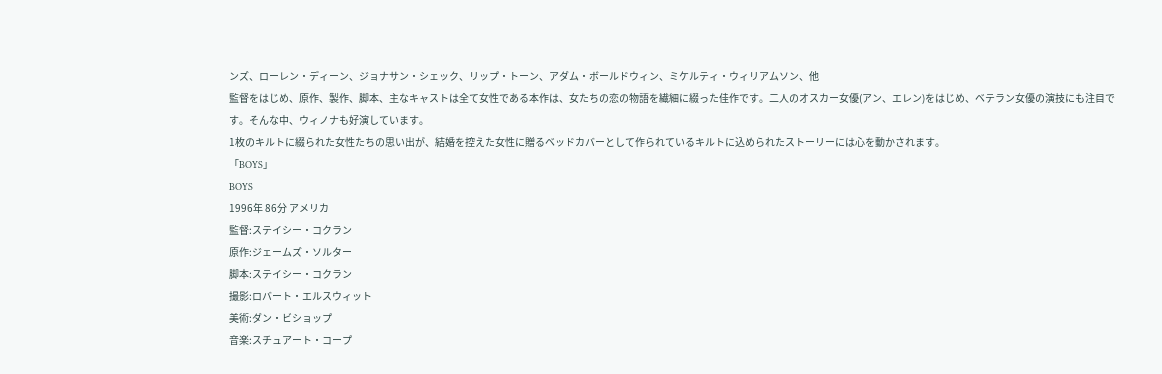ンズ、ローレン・ディーン、ジョナサン・シェック、リップ・トーン、アダム・ボールドウィン、ミケルティ・ウィリアムソン、他
監督をはじめ、原作、製作、脚本、主なキャストは全て女性である本作は、女たちの恋の物語を繊細に綴った佳作です。二人のオスカー女優(アン、エレン)をはじめ、ベテラン女優の演技にも注目です。そんな中、ウィノナも好演しています。
1枚のキルトに綴られた女性たちの思い出が、結婚を控えた女性に贈るベッドカバーとして作られているキルトに込められたストーリーには心を動かされます。
「BOYS」
BOYS
1996年 86分 アメリカ
監督:ステイシー・コクラン
原作:ジェームズ・ソルター
脚本:ステイシー・コクラン
撮影:ロバート・エルスウィット
美術:ダン・ビショップ
音楽:スチュアート・コープ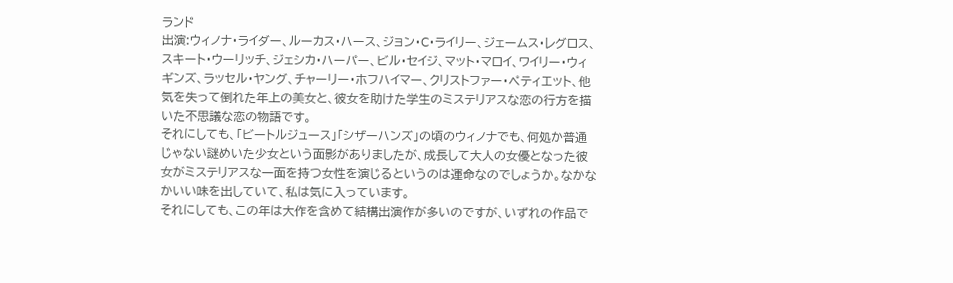ランド
出演:ウィノナ・ライダー、ルーカス・ハース、ジョン・C・ライリー、ジェームス・レグロス、スキート・ウーリッチ、ジェシカ・ハーパー、ビル・セイジ、マット・マロイ、ワイリー・ウィギンズ、ラッセル・ヤング、チャーリー・ホフハイマー、クリストファー・ペティエット、他
気を失って倒れた年上の美女と、彼女を助けた学生のミステリアスな恋の行方を描いた不思議な恋の物語です。
それにしても、「ビートルジュース」「シザーハンズ」の頃のウィノナでも、何処か普通じゃない謎めいた少女という面影がありましたが、成長して大人の女優となった彼女がミステリアスな一面を持つ女性を演じるというのは運命なのでしょうか。なかなかいい味を出していて、私は気に入っています。
それにしても、この年は大作を含めて結構出演作が多いのですが、いずれの作品で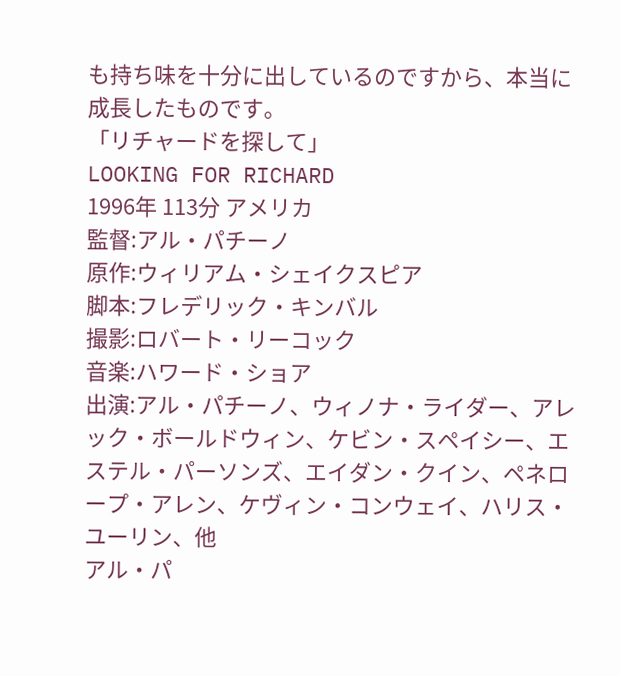も持ち味を十分に出しているのですから、本当に成長したものです。
「リチャードを探して」
LOOKING FOR RICHARD
1996年 113分 アメリカ
監督:アル・パチーノ
原作:ウィリアム・シェイクスピア
脚本:フレデリック・キンバル
撮影:ロバート・リーコック
音楽:ハワード・ショア
出演:アル・パチーノ、ウィノナ・ライダー、アレック・ボールドウィン、ケビン・スペイシー、エステル・パーソンズ、エイダン・クイン、ペネロープ・アレン、ケヴィン・コンウェイ、ハリス・ユーリン、他
アル・パ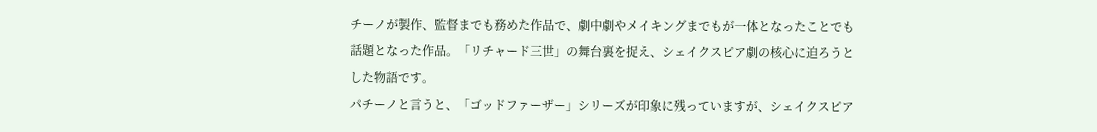チーノが製作、監督までも務めた作品で、劇中劇やメイキングまでもが一体となったことでも話題となった作品。「リチャード三世」の舞台裏を捉え、シェイクスピア劇の核心に迫ろうとした物語です。
パチーノと言うと、「ゴッドファーザー」シリーズが印象に残っていますが、シェイクスピア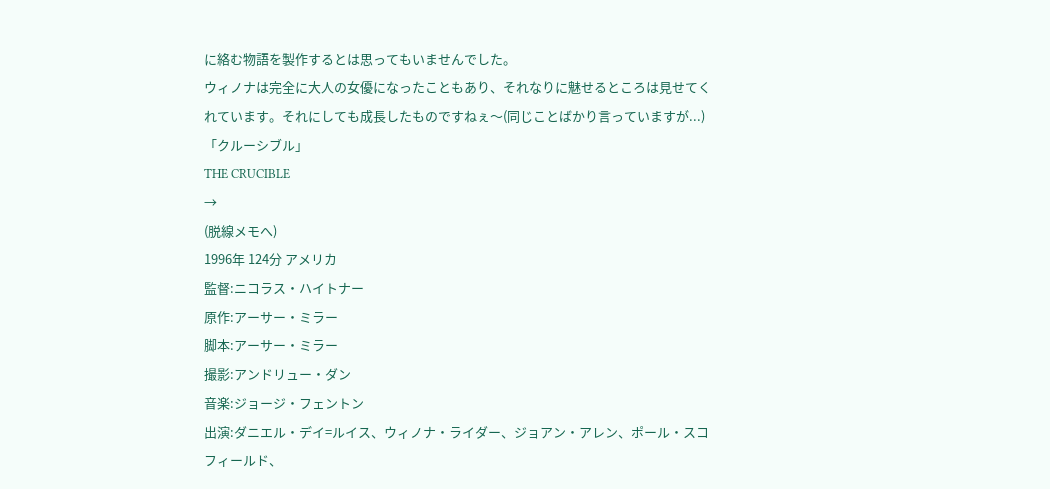に絡む物語を製作するとは思ってもいませんでした。
ウィノナは完全に大人の女優になったこともあり、それなりに魅せるところは見せてくれています。それにしても成長したものですねぇ〜(同じことばかり言っていますが...)
「クルーシブル」
THE CRUCIBLE
→
(脱線メモへ)
1996年 124分 アメリカ
監督:ニコラス・ハイトナー
原作:アーサー・ミラー
脚本:アーサー・ミラー
撮影:アンドリュー・ダン
音楽:ジョージ・フェントン
出演:ダニエル・デイ=ルイス、ウィノナ・ライダー、ジョアン・アレン、ポール・スコフィールド、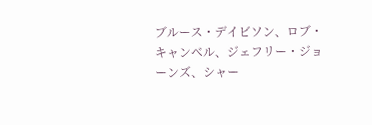ブルース・デイビソン、ロブ・キャンベル、ジェフリー・ジョーンズ、シャー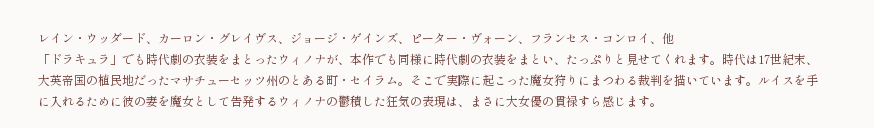レイン・ウッダード、カーロン・グレイヴス、ジョージ・ゲインズ、ピーター・ヴォーン、フランセス・コンロイ、他
「ドラキュラ」でも時代劇の衣装をまとったウィノナが、本作でも同様に時代劇の衣装をまとい、たっぷりと見せてくれます。時代は17世紀末、大英帝国の植民地だったマサチューセッツ州のとある町・セイラム。そこで実際に起こった魔女狩りにまつわる裁判を描いています。ルイスを手に入れるために彼の妻を魔女として告発するウィノナの鬱積した狂気の表現は、まさに大女優の貫禄すら感じます。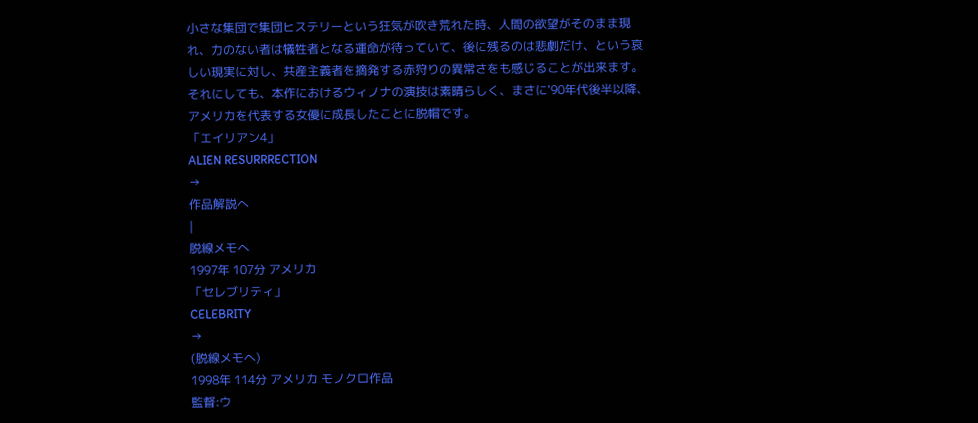小さな集団で集団ヒステリーという狂気が吹き荒れた時、人間の欲望がそのまま現れ、力のない者は犠牲者となる運命が待っていて、後に残るのは悲劇だけ、という哀しい現実に対し、共産主義者を摘発する赤狩りの異常さをも感じることが出来ます。
それにしても、本作におけるウィノナの演技は素晴らしく、まさに'90年代後半以降、アメリカを代表する女優に成長したことに脱帽です。
「エイリアン4」
ALIEN RESURRRECTION
→
作品解説へ
|
脱線メモへ
1997年 107分 アメリカ
「セレブリティ」
CELEBRITY
→
(脱線メモへ)
1998年 114分 アメリカ モノクロ作品
監督:ウ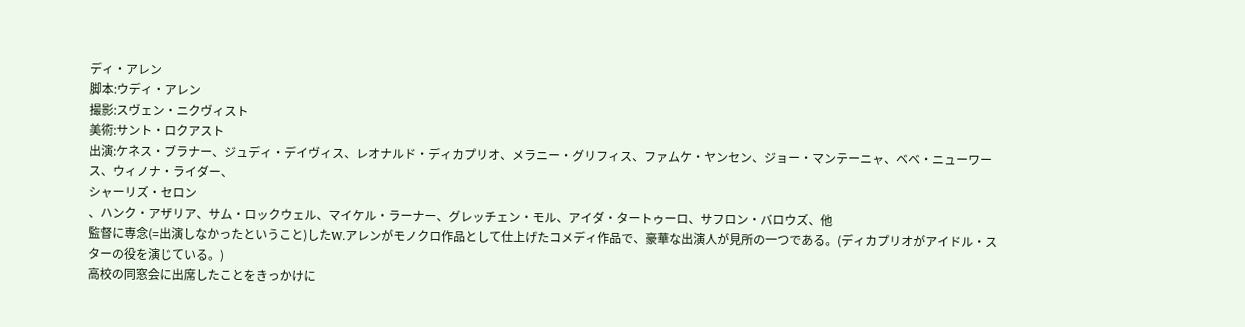ディ・アレン
脚本:ウディ・アレン
撮影:スヴェン・ニクヴィスト
美術:サント・ロクアスト
出演:ケネス・ブラナー、ジュディ・デイヴィス、レオナルド・ディカプリオ、メラニー・グリフィス、ファムケ・ヤンセン、ジョー・マンテーニャ、ベベ・ニューワース、ウィノナ・ライダー、
シャーリズ・セロン
、ハンク・アザリア、サム・ロックウェル、マイケル・ラーナー、グレッチェン・モル、アイダ・タートゥーロ、サフロン・バロウズ、他
監督に専念(=出演しなかったということ)したW.アレンがモノクロ作品として仕上げたコメディ作品で、豪華な出演人が見所の一つである。(ディカプリオがアイドル・スターの役を演じている。)
高校の同窓会に出席したことをきっかけに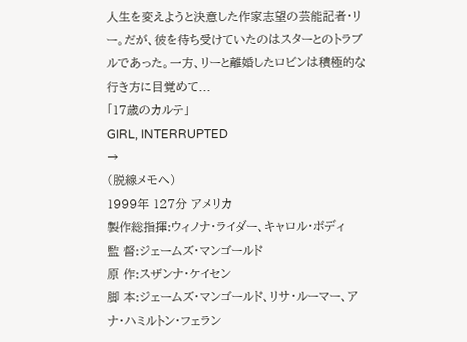人生を変えようと決意した作家志望の芸能記者・リー。だが、彼を待ち受けていたのはスターとのトラブルであった。一方、リーと離婚したロビンは積極的な行き方に目覚めて...
「17歳のカルテ」
GIRL, INTERRUPTED
→
(脱線メモへ)
1999年 127分 アメリカ
製作総指揮:ウィノナ・ライダー、キャロル・ボディ
監 督:ジェームズ・マンゴールド
原 作:スザンナ・ケイセン
脚 本:ジェームズ・マンゴールド、リサ・ルーマー、アナ・ハミルトン・フェラン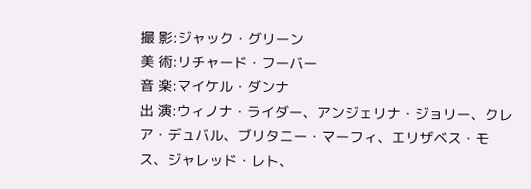撮 影:ジャック・グリーン
美 術:リチャード・フーバー
音 楽:マイケル・ダンナ
出 演:ウィノナ・ライダー、アンジェリナ・ジョリー、クレア・デュバル、ブリタニー・マーフィ、エリザベス・モス、ジャレッド・レト、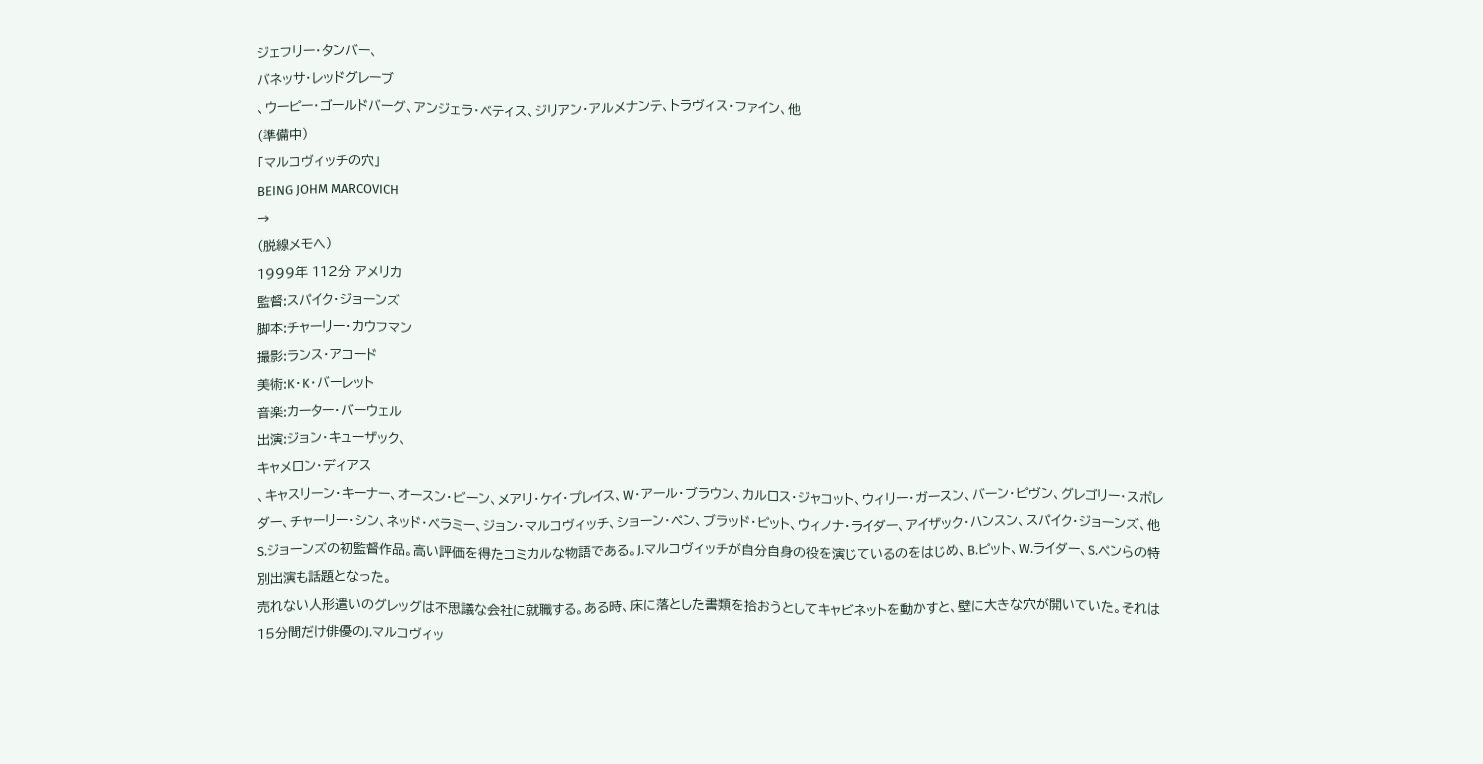ジェフリー・タンバー、
バネッサ・レッドグレーブ
、ウーピー・ゴールドバーグ、アンジェラ・ベティス、ジリアン・アルメナンテ、トラヴィス・ファイン、他
(準備中)
「マルコヴィッチの穴」
BEING JOHM MARCOVICH
→
(脱線メモへ)
1999年 112分 アメリカ
監督:スパイク・ジョーンズ
脚本:チャーリー・カウフマン
撮影:ランス・アコード
美術:K・K・バーレット
音楽:カーター・バーウェル
出演:ジョン・キューザック、
キャメロン・ディアス
、キャスリーン・キーナー、オースン・ビーン、メアリ・ケイ・プレイス、W・アール・ブラウン、カルロス・ジャコット、ウィリー・ガースン、バーン・ピヴン、グレゴリー・スポレダー、チャーリー・シン、ネッド・ベラミー、ジョン・マルコヴィッチ、ショーン・ペン、ブラッド・ピット、ウィノナ・ライダー、アイザック・ハンスン、スパイク・ジョーンズ、他
S.ジョーンズの初監督作品。高い評価を得たコミカルな物語である。J.マルコヴィッチが自分自身の役を演じているのをはじめ、B.ピット、W.ライダー、S.ペンらの特別出演も話題となった。
売れない人形遣いのグレッグは不思議な会社に就職する。ある時、床に落とした書類を拾おうとしてキャビネットを動かすと、壁に大きな穴が開いていた。それは15分間だけ俳優のJ.マルコヴィッ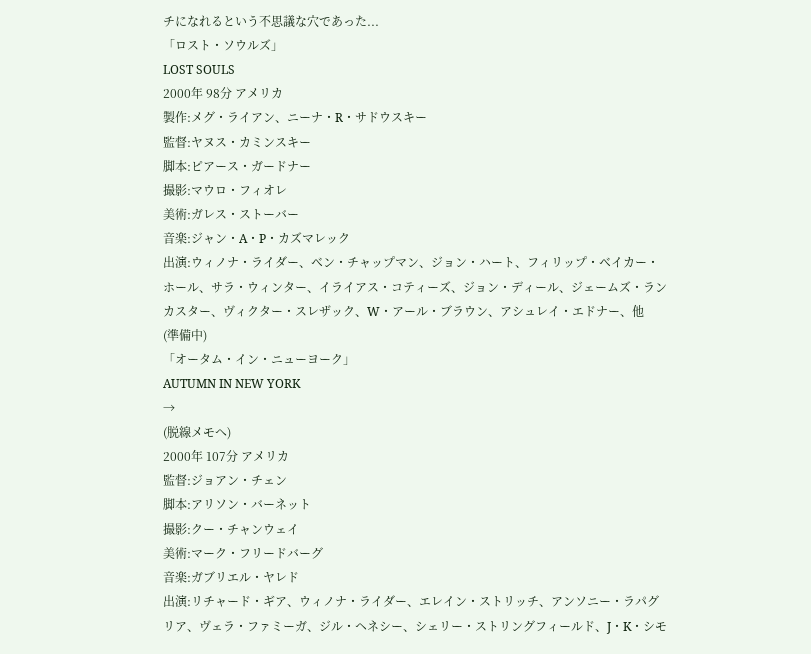チになれるという不思議な穴であった...
「ロスト・ソウルズ」
LOST SOULS
2000年 98分 アメリカ
製作:メグ・ライアン、ニーナ・R・サドウスキー
監督:ヤヌス・カミンスキー
脚本:ピアース・ガードナー
撮影:マウロ・フィオレ
美術:ガレス・ストーバー
音楽:ジャン・A・P・カズマレック
出演:ウィノナ・ライダー、ベン・チャップマン、ジョン・ハート、フィリップ・ベイカー・ホール、サラ・ウィンター、イライアス・コティーズ、ジョン・ディール、ジェームズ・ランカスター、ヴィクター・スレザック、W・アール・ブラウン、アシュレイ・エドナー、他
(準備中)
「オータム・イン・ニューヨーク」
AUTUMN IN NEW YORK
→
(脱線メモへ)
2000年 107分 アメリカ
監督:ジョアン・チェン
脚本:アリソン・バーネット
撮影:クー・チャンウェイ
美術:マーク・フリードバーグ
音楽:ガブリエル・ヤレド
出演:リチャード・ギア、ウィノナ・ライダー、エレイン・ストリッチ、アンソニー・ラパグリア、ヴェラ・ファミーガ、ジル・ヘネシー、シェリー・ストリングフィールド、J・K・シモ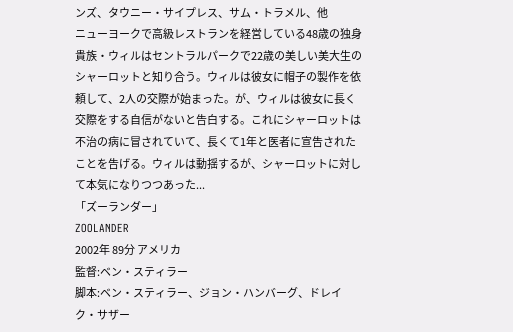ンズ、タウニー・サイプレス、サム・トラメル、他
ニューヨークで高級レストランを経営している48歳の独身貴族・ウィルはセントラルパークで22歳の美しい美大生のシャーロットと知り合う。ウィルは彼女に帽子の製作を依頼して、2人の交際が始まった。が、ウィルは彼女に長く交際をする自信がないと告白する。これにシャーロットは不治の病に冒されていて、長くて1年と医者に宣告されたことを告げる。ウィルは動揺するが、シャーロットに対して本気になりつつあった...
「ズーランダー」
ZOOLANDER
2002年 89分 アメリカ
監督:ベン・スティラー
脚本:ベン・スティラー、ジョン・ハンバーグ、ドレイク・サザー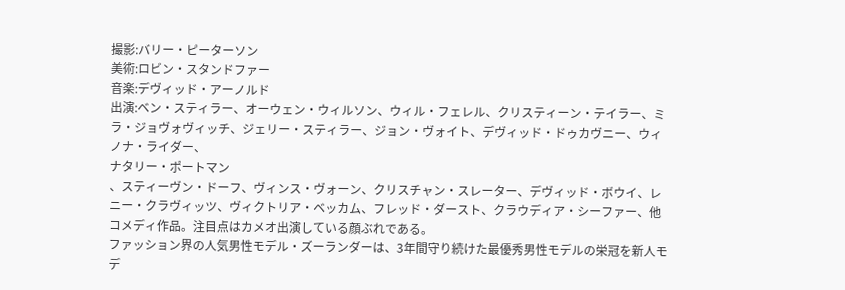撮影:バリー・ピーターソン
美術:ロビン・スタンドファー
音楽:デヴィッド・アーノルド
出演:ベン・スティラー、オーウェン・ウィルソン、ウィル・フェレル、クリスティーン・テイラー、ミラ・ジョヴォヴィッチ、ジェリー・スティラー、ジョン・ヴォイト、デヴィッド・ドゥカヴニー、ウィノナ・ライダー、
ナタリー・ポートマン
、スティーヴン・ドーフ、ヴィンス・ヴォーン、クリスチャン・スレーター、デヴィッド・ボウイ、レニー・クラヴィッツ、ヴィクトリア・ベッカム、フレッド・ダースト、クラウディア・シーファー、他
コメディ作品。注目点はカメオ出演している顔ぶれである。
ファッション界の人気男性モデル・ズーランダーは、3年間守り続けた最優秀男性モデルの栄冠を新人モデ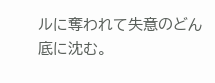ルに奪われて失意のどん底に沈む。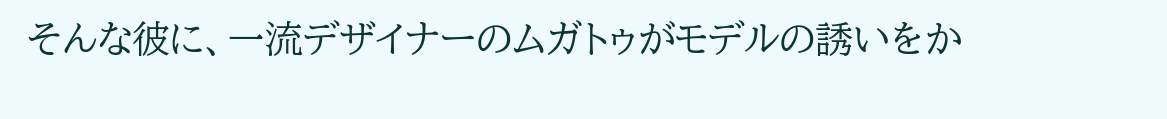そんな彼に、一流デザイナーのムガトゥがモデルの誘いをか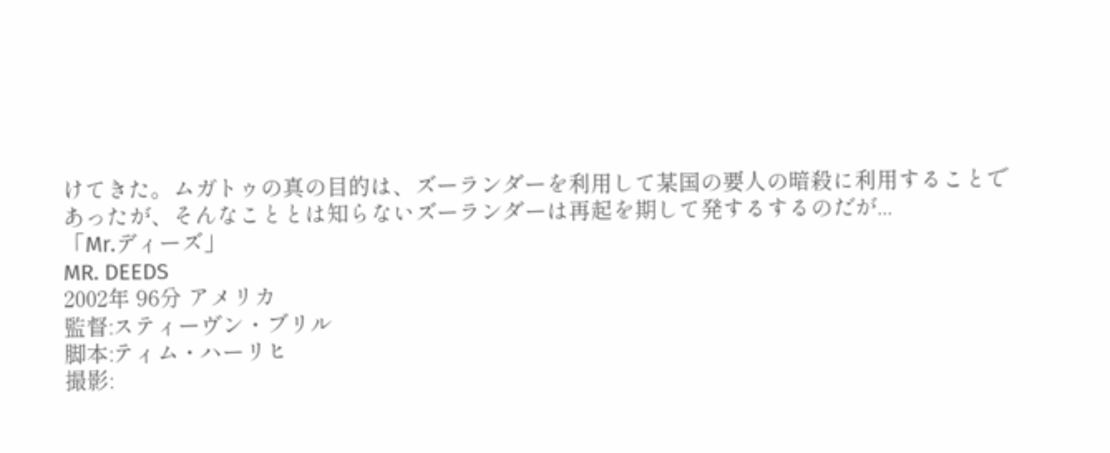けてきた。ムガトゥの真の目的は、ズーランダーを利用して某国の要人の暗殺に利用することであったが、そんなこととは知らないズーランダーは再起を期して発するするのだが...
「Mr.ディーズ」
MR. DEEDS
2002年 96分 アメリカ
監督:スティーヴン・ブリル
脚本:ティム・ハーリヒ
撮影: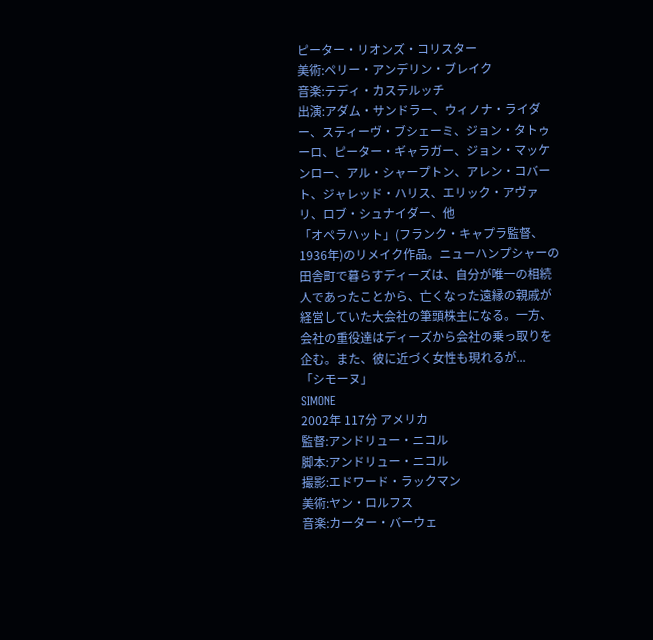ピーター・リオンズ・コリスター
美術:ペリー・アンデリン・ブレイク
音楽:テディ・カステルッチ
出演:アダム・サンドラー、ウィノナ・ライダー、スティーヴ・ブシェーミ、ジョン・タトゥーロ、ピーター・ギャラガー、ジョン・マッケンロー、アル・シャープトン、アレン・コバート、ジャレッド・ハリス、エリック・アヴァリ、ロブ・シュナイダー、他
「オペラハット」(フランク・キャプラ監督、1936年)のリメイク作品。ニューハンプシャーの田舎町で暮らすディーズは、自分が唯一の相続人であったことから、亡くなった遠縁の親戚が経営していた大会社の筆頭株主になる。一方、会社の重役達はディーズから会社の乗っ取りを企む。また、彼に近づく女性も現れるが...
「シモーヌ」
SIMONE
2002年 117分 アメリカ
監督:アンドリュー・ニコル
脚本:アンドリュー・ニコル
撮影:エドワード・ラックマン
美術:ヤン・ロルフス
音楽:カーター・バーウェ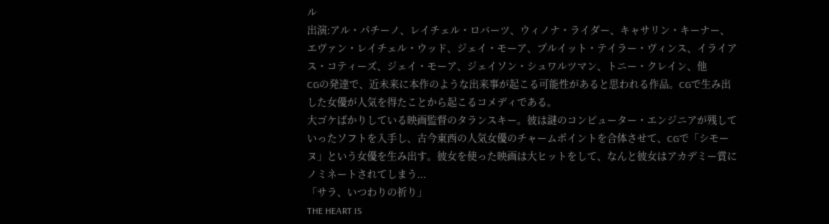ル
出演:アル・パチーノ、レイチェル・ロバーツ、ウィノナ・ライダー、キャサリン・キーナー、エヴァン・レイチェル・ウッド、ジェイ・モーア、プルイット・テイラー・ヴィンス、イライアス・コティーズ、ジェイ・モーア、ジェイソン・シュワルツマン、トニー・クレイン、他
CGの発達で、近未来に本作のような出来事が起こる可能性があると思われる作品。CGで生み出した女優が人気を得たことから起こるコメディである。
大ゴケばかりしている映画監督のタランスキー。彼は謎のコンピューター・エンジニアが残していったソフトを入手し、古今東西の人気女優のチャームポイントを合体させて、CGで「シモーヌ」という女優を生み出す。彼女を使った映画は大ヒットをして、なんと彼女はアカデミー賞にノミネートされてしまう...
「サラ、いつわりの祈り」
THE HEART IS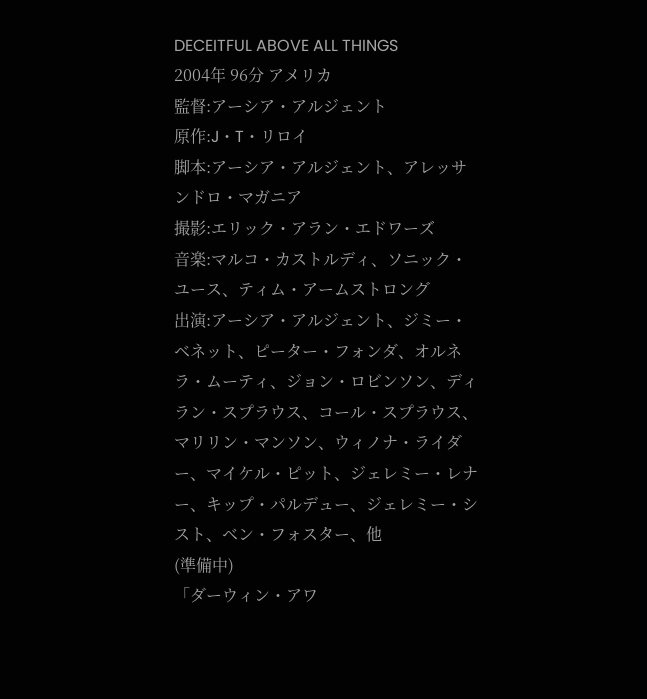DECEITFUL ABOVE ALL THINGS
2004年 96分 アメリカ
監督:アーシア・アルジェント
原作:J・T・リロイ
脚本:アーシア・アルジェント、アレッサンドロ・マガニア
撮影:エリック・アラン・エドワーズ
音楽:マルコ・カストルディ、ソニック・ユース、ティム・アームストロング
出演:アーシア・アルジェント、ジミー・ベネット、ピーター・フォンダ、オルネラ・ムーティ、ジョン・ロビンソン、ディラン・スプラウス、コール・スプラウス、マリリン・マンソン、ウィノナ・ライダー、マイケル・ピット、ジェレミー・レナー、キップ・パルデュー、ジェレミー・シスト、ベン・フォスター、他
(準備中)
「ダーウィン・アワ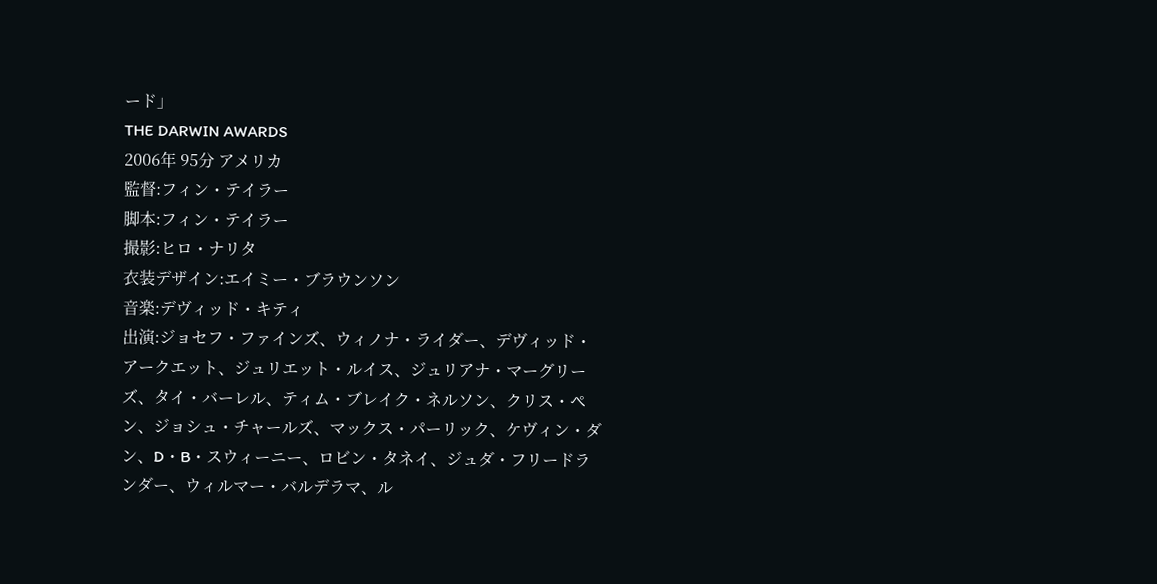ード」
THE DARWIN AWARDS
2006年 95分 アメリカ
監督:フィン・テイラー
脚本:フィン・テイラー
撮影:ヒロ・ナリタ
衣装デザイン:エイミー・ブラウンソン
音楽:デヴィッド・キティ
出演:ジョセフ・ファインズ、ウィノナ・ライダー、デヴィッド・アークエット、ジュリエット・ルイス、ジュリアナ・マーグリーズ、タイ・バーレル、ティム・ブレイク・ネルソン、クリス・ペン、ジョシュ・チャールズ、マックス・パーリック、ケヴィン・ダン、D・B・スウィーニー、ロビン・タネイ、ジュダ・フリードランダー、ウィルマー・バルデラマ、ル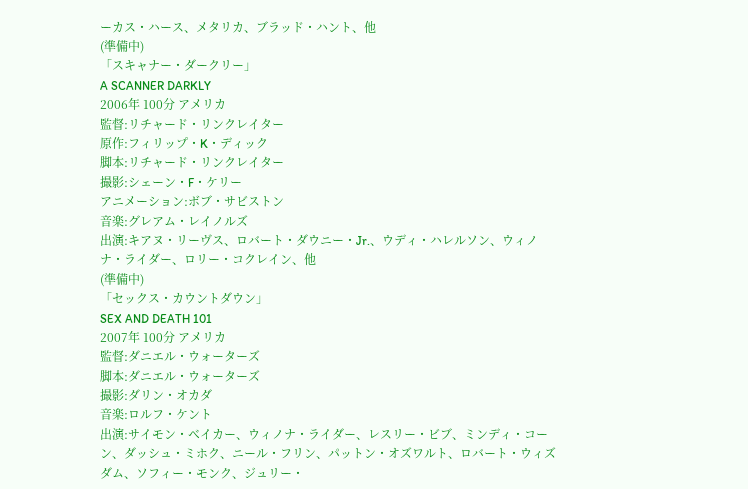ーカス・ハース、メタリカ、ブラッド・ハント、他
(準備中)
「スキャナー・ダークリー」
A SCANNER DARKLY
2006年 100分 アメリカ
監督:リチャード・リンクレイター
原作:フィリップ・K・ディック
脚本:リチャード・リンクレイター
撮影:シェーン・F・ケリー
アニメーション:ボブ・サビストン
音楽:グレアム・レイノルズ
出演:キアヌ・リーヴス、ロバート・ダウニー・Jr.、ウディ・ハレルソン、ウィノナ・ライダー、ロリー・コクレイン、他
(準備中)
「セックス・カウントダウン」
SEX AND DEATH 101
2007年 100分 アメリカ
監督:ダニエル・ウォーターズ
脚本:ダニエル・ウォーターズ
撮影:ダリン・オカダ
音楽:ロルフ・ケント
出演:サイモン・ベイカー、ウィノナ・ライダー、レスリー・ビブ、ミンディ・コーン、ダッシュ・ミホク、ニール・フリン、パットン・オズワルト、ロバート・ウィズダム、ソフィー・モンク、ジュリー・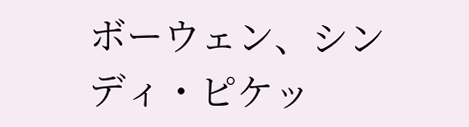ボーウェン、シンディ・ピケッ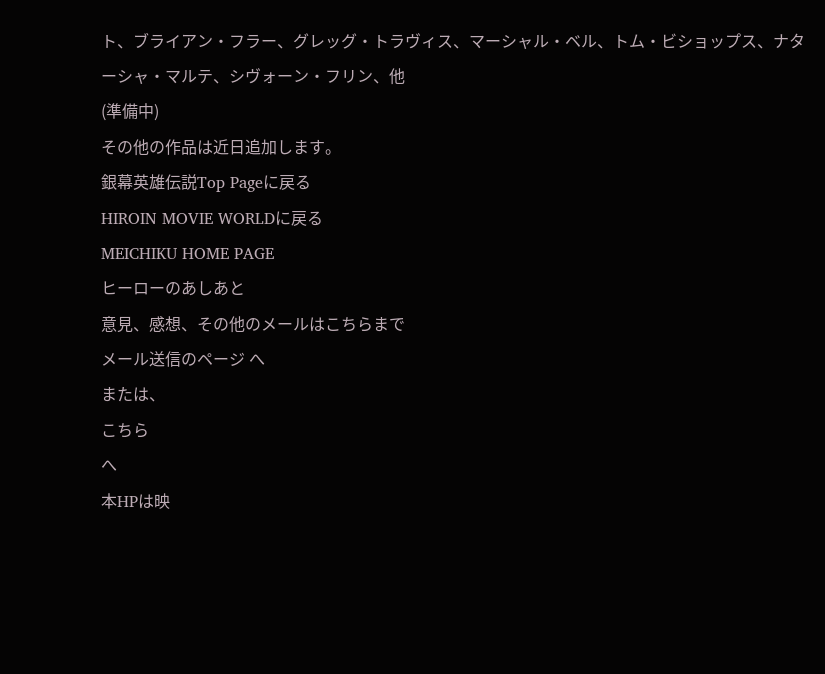ト、ブライアン・フラー、グレッグ・トラヴィス、マーシャル・ベル、トム・ビショップス、ナターシャ・マルテ、シヴォーン・フリン、他
(準備中)
その他の作品は近日追加します。
銀幕英雄伝説Top Pageに戻る
HIROIN MOVIE WORLDに戻る
MEICHIKU HOME PAGE
ヒーローのあしあと
意見、感想、その他のメールはこちらまで
メール送信のページ へ
または、
こちら
へ
本HPは映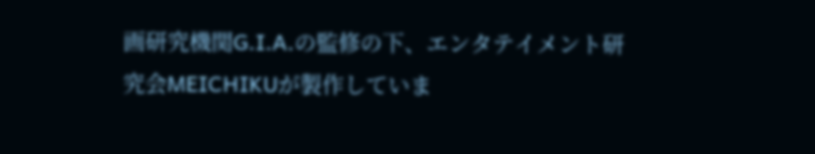画研究機関G.I.A.の監修の下、エンタテイメント研究会MEICHIKUが製作していま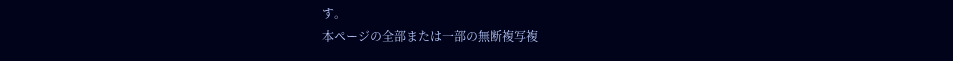す。
本ページの全部または一部の無断複写複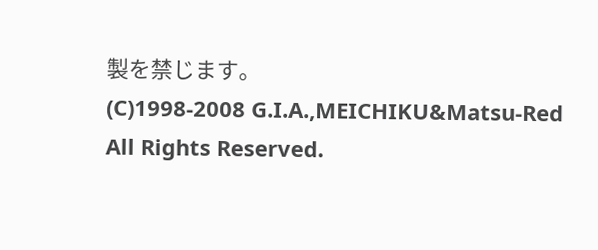製を禁じます。
(C)1998-2008 G.I.A.,MEICHIKU&Matsu-Red All Rights Reserved.